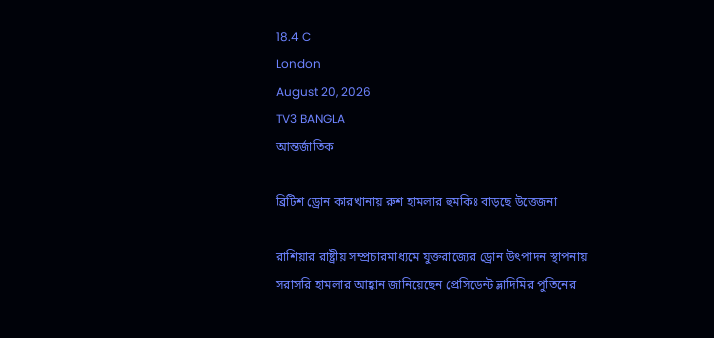18.4 C
London
August 20, 2026
TV3 BANGLA
আন্তর্জাতিক

ব্রিটিশ ড্রোন কারখানায় রুশ হামলার হুমকিঃ বাড়ছে উত্তেজনা

রাশিয়ার রাষ্ট্রীয় সম্প্রচারমাধ্যমে যুক্তরাজ্যের ড্রোন উৎপাদন স্থাপনায় সরাসরি হামলার আহ্বান জানিয়েছেন প্রেসিডেন্ট ভ্লাদিমির পুতিনের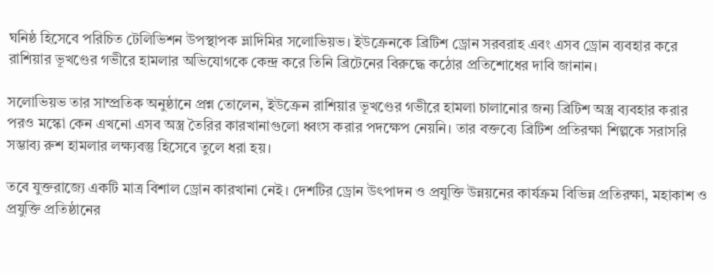ঘনিষ্ঠ হিসেবে পরিচিত টেলিভিশন উপস্থাপক ভ্লাদিমির সলোভিয়ভ। ইউক্রেনকে ব্রিটিশ ড্রোন সরবরাহ এবং এসব ড্রোন ব্যবহার করে রাশিয়ার ভূখণ্ডের গভীরে হামলার অভিযোগকে কেন্দ্র করে তিনি ব্রিটেনের বিরুদ্ধে কঠোর প্রতিশোধের দাবি জানান।

সলোভিয়ভ তার সাম্প্রতিক অনুষ্ঠানে প্রশ্ন তোলেন, ইউক্রেন রাশিয়ার ভূখণ্ডের গভীরে হামলা চালানোর জন্য ব্রিটিশ অস্ত্র ব্যবহার করার পরও মস্কো কেন এখনো এসব অস্ত্র তৈরির কারখানাগুলো ধ্বংস করার পদক্ষেপ নেয়নি। তার বক্তব্যে ব্রিটিশ প্রতিরক্ষা শিল্পকে সরাসরি সম্ভাব্য রুশ হামলার লক্ষ্যবস্তু হিসেবে তুলে ধরা হয়।

তবে যুক্তরাজ্যে একটি মাত্র বিশাল ড্রোন কারখানা নেই। দেশটির ড্রোন উৎপাদন ও প্রযুক্তি উন্নয়নের কার্যক্রম বিভিন্ন প্রতিরক্ষা, মহাকাশ ও প্রযুক্তি প্রতিষ্ঠানের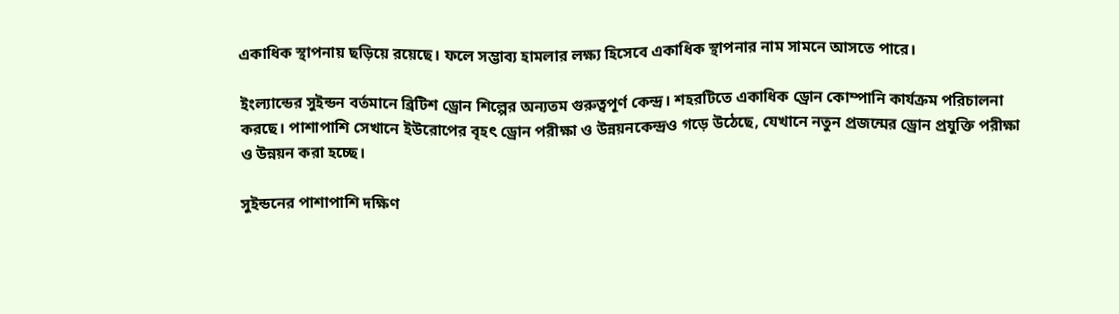একাধিক স্থাপনায় ছড়িয়ে রয়েছে। ফলে সম্ভাব্য হামলার লক্ষ্য হিসেবে একাধিক স্থাপনার নাম সামনে আসতে পারে।

ইংল্যান্ডের সুইন্ডন বর্তমানে ব্রিটিশ ড্রোন শিল্পের অন্যতম গুরুত্বপূর্ণ কেন্দ্র। শহরটিতে একাধিক ড্রোন কোম্পানি কার্যক্রম পরিচালনা করছে। পাশাপাশি সেখানে ইউরোপের বৃহৎ ড্রোন পরীক্ষা ও উন্নয়নকেন্দ্রও গড়ে উঠেছে, যেখানে নতুন প্রজন্মের ড্রোন প্রযুক্তি পরীক্ষা ও উন্নয়ন করা হচ্ছে।

সুইন্ডনের পাশাপাশি দক্ষিণ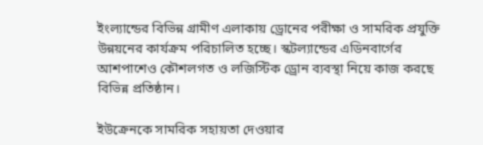ইংল্যান্ডের বিভিন্ন গ্রামীণ এলাকায় ড্রোনের পরীক্ষা ও সামরিক প্রযুক্তি উন্নয়নের কার্যক্রম পরিচালিত হচ্ছে। স্কটল্যান্ডের এডিনবার্গের আশপাশেও কৌশলগত ও লজিস্টিক ড্রোন ব্যবস্থা নিয়ে কাজ করছে বিভিন্ন প্রতিষ্ঠান।

ইউক্রেনকে সামরিক সহায়তা দেওয়ার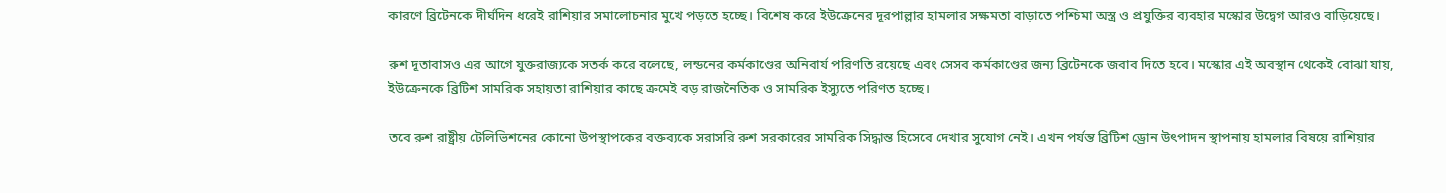কারণে ব্রিটেনকে দীর্ঘদিন ধরেই রাশিয়ার সমালোচনার মুখে পড়তে হচ্ছে। বিশেষ করে ইউক্রেনের দূরপাল্লার হামলার সক্ষমতা বাড়াতে পশ্চিমা অস্ত্র ও প্রযুক্তির ব্যবহার মস্কোর উদ্বেগ আরও বাড়িয়েছে।

রুশ দূতাবাসও এর আগে যুক্তরাজ্যকে সতর্ক করে বলেছে, লন্ডনের কর্মকাণ্ডের অনিবার্য পরিণতি রয়েছে এবং সেসব কর্মকাণ্ডের জন্য ব্রিটেনকে জবাব দিতে হবে। মস্কোর এই অবস্থান থেকেই বোঝা যায়, ইউক্রেনকে ব্রিটিশ সামরিক সহায়তা রাশিয়ার কাছে ক্রমেই বড় রাজনৈতিক ও সামরিক ইস্যুতে পরিণত হচ্ছে।

তবে রুশ রাষ্ট্রীয় টেলিভিশনের কোনো উপস্থাপকের বক্তব্যকে সরাসরি রুশ সরকারের সামরিক সিদ্ধান্ত হিসেবে দেখার সুযোগ নেই। এখন পর্যন্ত ব্রিটিশ ড্রোন উৎপাদন স্থাপনায় হামলার বিষয়ে রাশিয়ার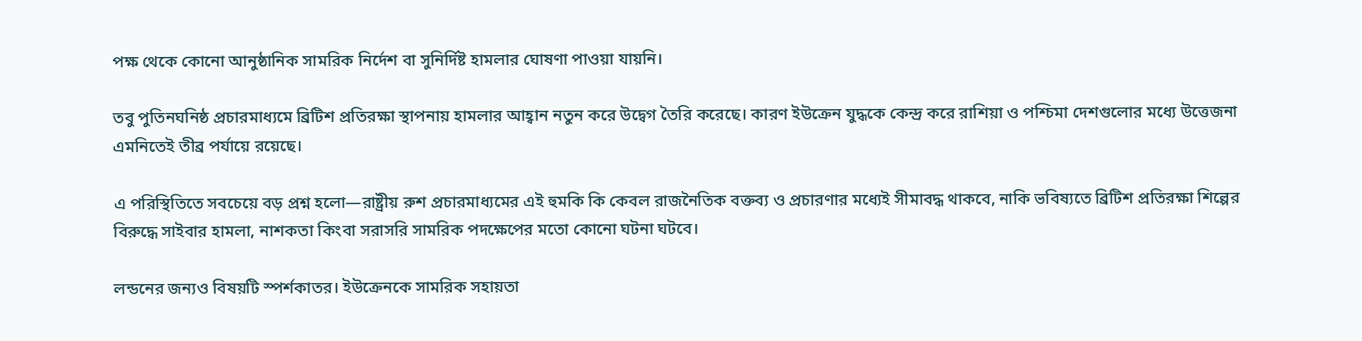পক্ষ থেকে কোনো আনুষ্ঠানিক সামরিক নির্দেশ বা সুনির্দিষ্ট হামলার ঘোষণা পাওয়া যায়নি।

তবু পুতিনঘনিষ্ঠ প্রচারমাধ্যমে ব্রিটিশ প্রতিরক্ষা স্থাপনায় হামলার আহ্বান নতুন করে উদ্বেগ তৈরি করেছে। কারণ ইউক্রেন যুদ্ধকে কেন্দ্র করে রাশিয়া ও পশ্চিমা দেশগুলোর মধ্যে উত্তেজনা এমনিতেই তীব্র পর্যায়ে রয়েছে।

এ পরিস্থিতিতে সবচেয়ে বড় প্রশ্ন হলো—রাষ্ট্রীয় রুশ প্রচারমাধ্যমের এই হুমকি কি কেবল রাজনৈতিক বক্তব্য ও প্রচারণার মধ্যেই সীমাবদ্ধ থাকবে, নাকি ভবিষ্যতে ব্রিটিশ প্রতিরক্ষা শিল্পের বিরুদ্ধে সাইবার হামলা, নাশকতা কিংবা সরাসরি সামরিক পদক্ষেপের মতো কোনো ঘটনা ঘটবে।

লন্ডনের জন্যও বিষয়টি স্পর্শকাতর। ইউক্রেনকে সামরিক সহায়তা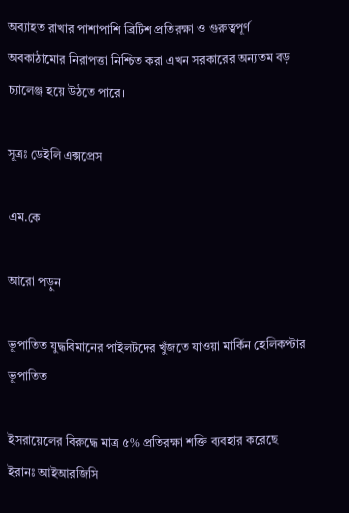অব্যাহত রাখার পাশাপাশি ব্রিটিশ প্রতিরক্ষা ও গুরুত্বপূর্ণ অবকাঠামোর নিরাপত্তা নিশ্চিত করা এখন সরকারের অন্যতম বড় চ্যালেঞ্জ হয়ে উঠতে পারে।

সূত্রঃ ডেইলি এক্সপ্রেস

এম.কে

আরো পড়ুন

ভূপাতিত যুদ্ধবিমানের পাইলটদের খুঁজতে যাওয়া মার্কিন হেলিকপ্টার ভূপাতিত

ইসরায়েলের বিরুদ্ধে মাত্র ৫% প্রতিরক্ষা শক্তি ব্যবহার করেছে ইরানঃ আইআরজিসি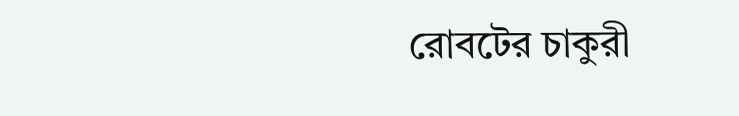রোবটের চাকুরী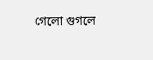গেলো গুগলে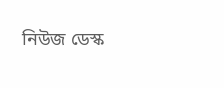নিউজ ডেস্ক